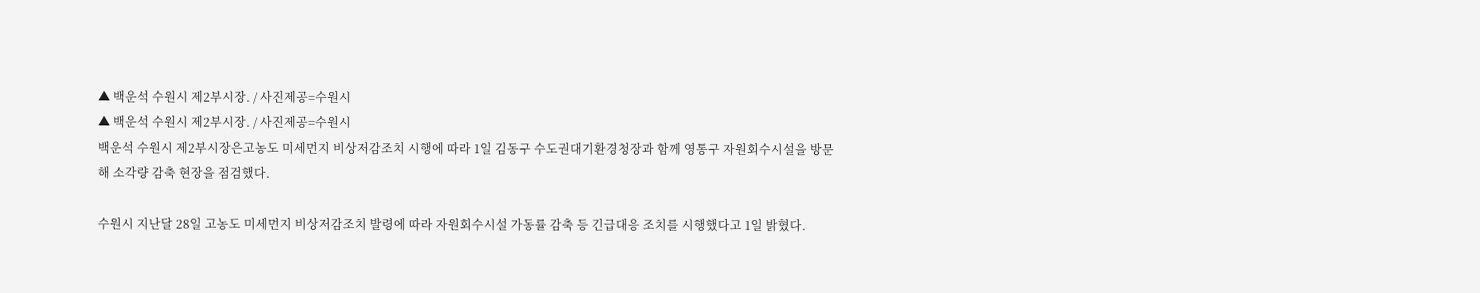▲ 백운석 수원시 제2부시장. / 사진제공=수원시
▲ 백운석 수원시 제2부시장. / 사진제공=수원시
백운석 수원시 제2부시장은고농도 미세먼지 비상저감조치 시행에 따라 1일 김동구 수도권대기환경청장과 함께 영통구 자원회수시설을 방문해 소각량 감축 현장을 점검했다.

수원시 지난달 28일 고농도 미세먼지 비상저감조치 발령에 따라 자원회수시설 가동률 감축 등 긴급대응 조치를 시행했다고 1일 밝혔다.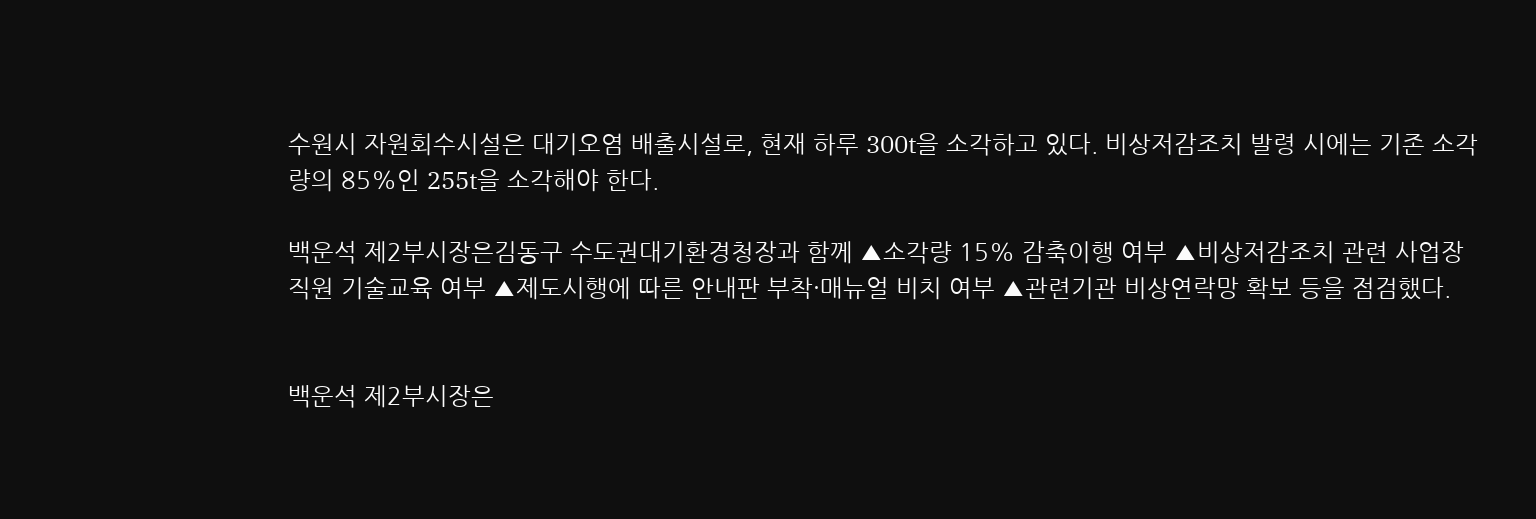수원시 자원회수시설은 대기오염 배출시설로, 현재 하루 300t을 소각하고 있다. 비상저감조치 발령 시에는 기존 소각량의 85%인 255t을 소각해야 한다.

백운석 제2부시장은김동구 수도권대기환경청장과 함께 ▲소각량 15% 감축이행 여부 ▲비상저감조치 관련 사업장 직원 기술교육 여부 ▲제도시행에 따른 안내판 부착·매뉴얼 비치 여부 ▲관련기관 비상연락망 확보 등을 점검했다.


백운석 제2부시장은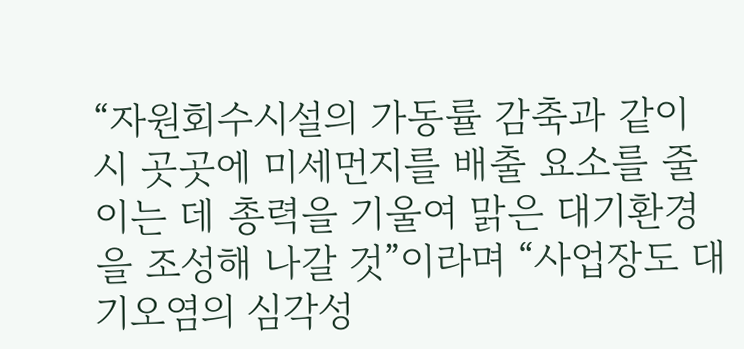“자원회수시설의 가동률 감축과 같이 시 곳곳에 미세먼지를 배출 요소를 줄이는 데 총력을 기울여 맑은 대기환경을 조성해 나갈 것”이라며 “사업장도 대기오염의 심각성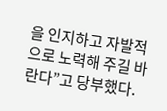을 인지하고 자발적으로 노력해 주길 바란다”고 당부했다.